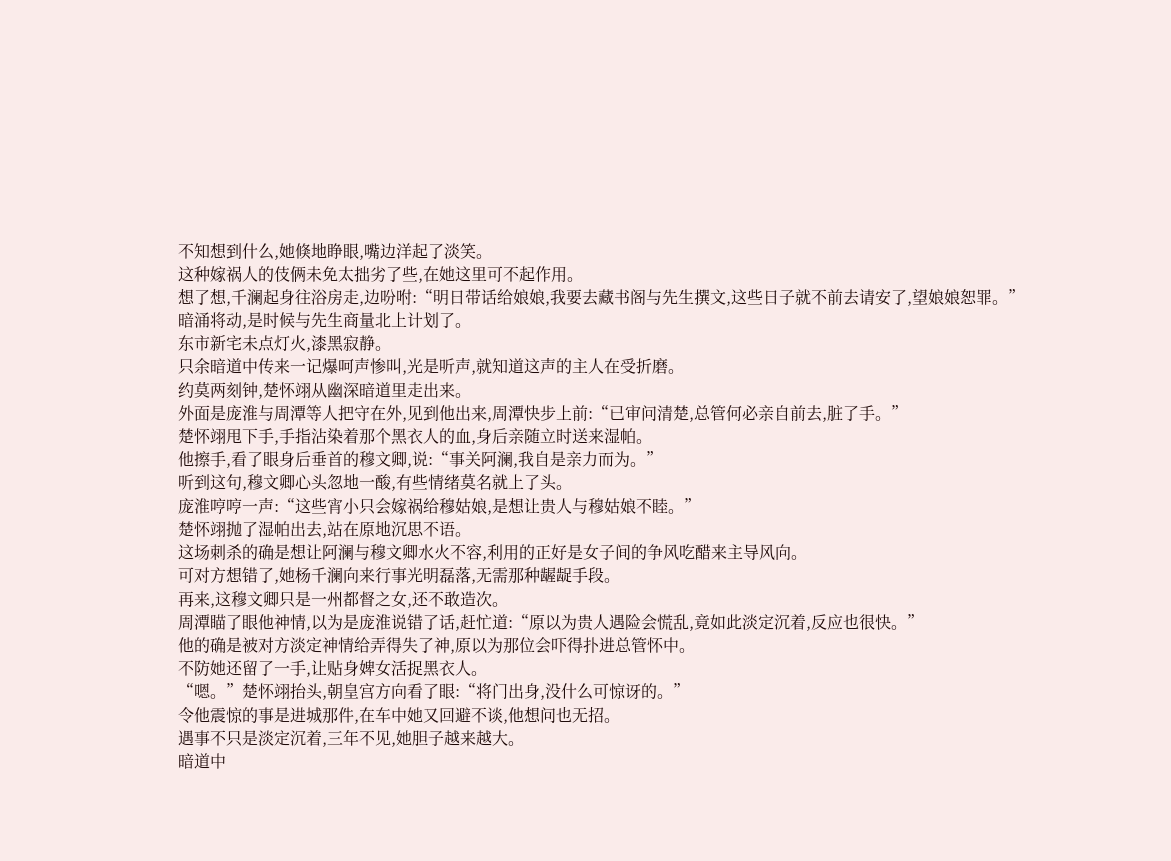不知想到什么,她倏地睁眼,嘴边洋起了淡笑。
这种嫁祸人的伎俩未免太拙劣了些,在她这里可不起作用。
想了想,千澜起身往浴房走,边吩咐:“明日带话给娘娘,我要去藏书阁与先生撰文,这些日子就不前去请安了,望娘娘恕罪。”
暗涌将动,是时候与先生商量北上计划了。
东市新宅未点灯火,漆黑寂静。
只余暗道中传来一记爆呵声惨叫,光是听声,就知道这声的主人在受折磨。
约莫两刻钟,楚怀翊从幽深暗道里走出来。
外面是庞淮与周潭等人把守在外,见到他出来,周潭快步上前:“已审问清楚,总管何必亲自前去,脏了手。”
楚怀翊甩下手,手指沾染着那个黑衣人的血,身后亲随立时送来湿帕。
他擦手,看了眼身后垂首的穆文卿,说:“事关阿澜,我自是亲力而为。”
听到这句,穆文卿心头忽地一酸,有些情绪莫名就上了头。
庞淮哼哼一声:“这些宵小只会嫁祸给穆姑娘,是想让贵人与穆姑娘不睦。”
楚怀翊抛了湿帕出去,站在原地沉思不语。
这场刺杀的确是想让阿澜与穆文卿水火不容,利用的正好是女子间的争风吃醋来主导风向。
可对方想错了,她杨千澜向来行事光明磊落,无需那种龌龊手段。
再来,这穆文卿只是一州都督之女,还不敢造次。
周潭瞄了眼他神情,以为是庞淮说错了话,赶忙道:“原以为贵人遇险会慌乱,竟如此淡定沉着,反应也很快。”
他的确是被对方淡定神情给弄得失了神,原以为那位会吓得扑进总管怀中。
不防她还留了一手,让贴身婢女活捉黑衣人。
“嗯。”楚怀翊抬头,朝皇宫方向看了眼:“将门出身,没什么可惊讶的。”
令他震惊的事是进城那件,在车中她又回避不谈,他想问也无招。
遇事不只是淡定沉着,三年不见,她胆子越来越大。
暗道中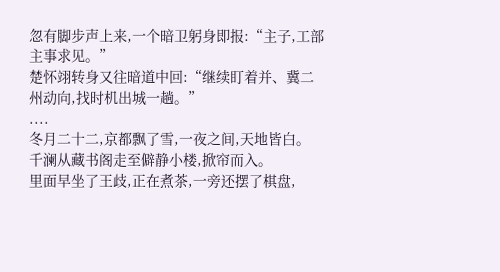忽有脚步声上来,一个暗卫躬身即报:“主子,工部主事求见。”
楚怀翊转身又往暗道中回:“继续盯着并、冀二州动向,找时机出城一趟。”
....
冬月二十二,京都飘了雪,一夜之间,天地皆白。
千澜从藏书阁走至僻静小楼,掀帘而入。
里面早坐了王歧,正在煮茶,一旁还摆了棋盘,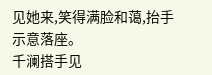见她来,笑得满脸和蔼,抬手示意落座。
千澜搭手见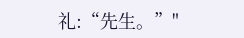礼:“先生。”"